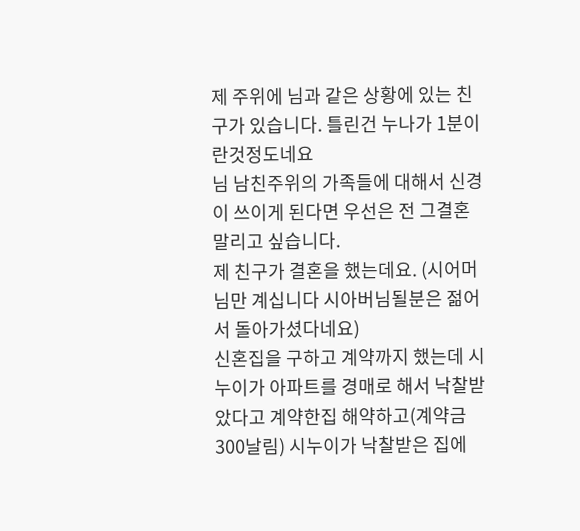제 주위에 님과 같은 상황에 있는 친구가 있습니다. 틀린건 누나가 1분이란것정도네요
님 남친주위의 가족들에 대해서 신경이 쓰이게 된다면 우선은 전 그결혼 말리고 싶습니다.
제 친구가 결혼을 했는데요. (시어머님만 계십니다 시아버님될분은 젊어서 돌아가셨다네요)
신혼집을 구하고 계약까지 했는데 시누이가 아파트를 경매로 해서 낙찰받았다고 계약한집 해약하고(계약금300날림) 시누이가 낙찰받은 집에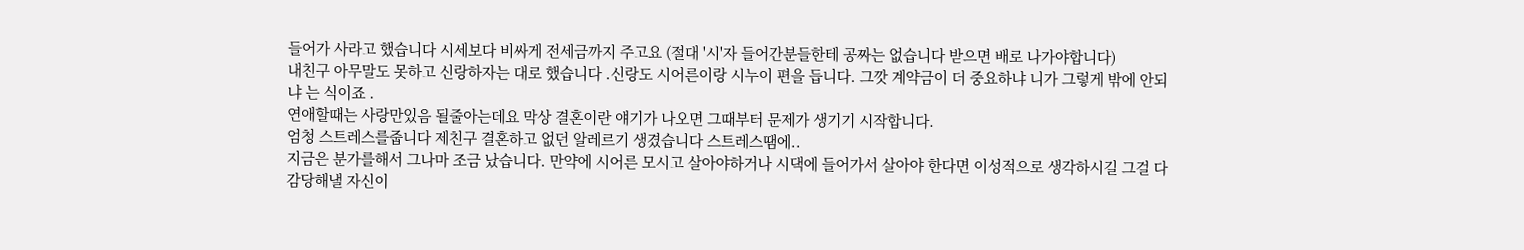들어가 사라고 했습니다 시세보다 비싸게 전세금까지 주고요 (절대 '시'자 들어간분들한테 공짜는 없습니다 받으면 배로 나가야합니다)
내친구 아무말도 못하고 신랑하자는 대로 했습니다 .신랑도 시어른이랑 시누이 편을 듭니다. 그깟 계약금이 더 중요하냐 니가 그렇게 밖에 안되냐 는 식이죠 .
연애할때는 사랑만있음 될줄아는데요 막상 결혼이란 얘기가 나오면 그때부터 문제가 생기기 시작합니다.
엄청 스트레스를줍니다 제친구 결혼하고 없던 알레르기 생겼습니다 스트레스땜에..
지금은 분가를해서 그나마 조금 났습니다. 만약에 시어른 모시고 살아야하거나 시댁에 들어가서 살아야 한다면 이성적으로 생각하시길 그걸 다 감당해낼 자신이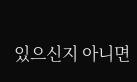있으신지 아니면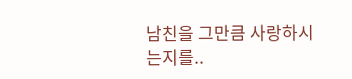남친을 그만큼 사랑하시는지를..